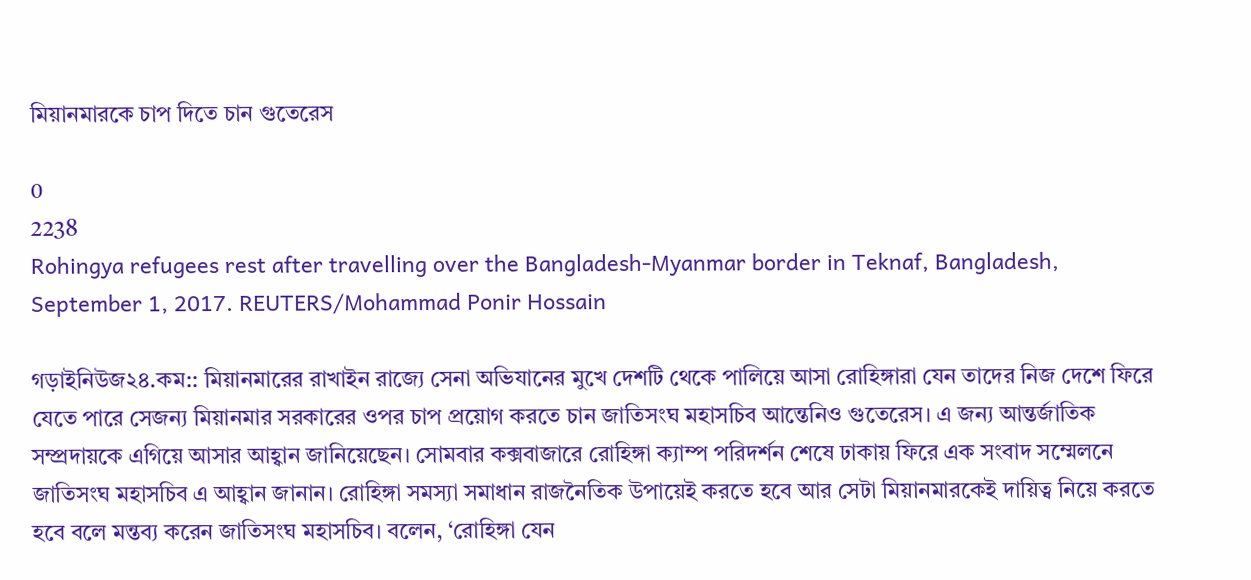মিয়ানমারকে চাপ দিতে চান গুতেরেস

0
2238
Rohingya refugees rest after travelling over the Bangladesh-Myanmar border in Teknaf, Bangladesh, September 1, 2017. REUTERS/Mohammad Ponir Hossain

গড়াইনিউজ২৪.কম:: মিয়ানমারের রাখাইন রাজ্যে সেনা অভিযানের মুখে দেশটি থেকে পালিয়ে আসা রোহিঙ্গারা যেন তাদের নিজ দেশে ফিরে যেতে পারে সেজন্য মিয়ানমার সরকারের ওপর চাপ প্রয়োগ করতে চান জাতিসংঘ মহাসচিব আন্তেনিও গুতেরেস। এ জন্য আন্তর্জাতিক সম্প্রদায়কে এগিয়ে আসার আহ্বান জানিয়েছেন। সোমবার কক্সবাজারে রোহিঙ্গা ক্যাম্প পরিদর্শন শেষে ঢাকায় ফিরে এক সংবাদ সম্মেলনে জাতিসংঘ মহাসচিব এ আহ্বান জানান। রোহিঙ্গা সমস্যা সমাধান রাজনৈতিক উপায়েই করতে হবে আর সেটা মিয়ানমারকেই দায়িত্ব নিয়ে করতে হবে বলে মন্তব্য করেন জাতিসংঘ মহাসচিব। বলেন, ‘রোহিঙ্গা যেন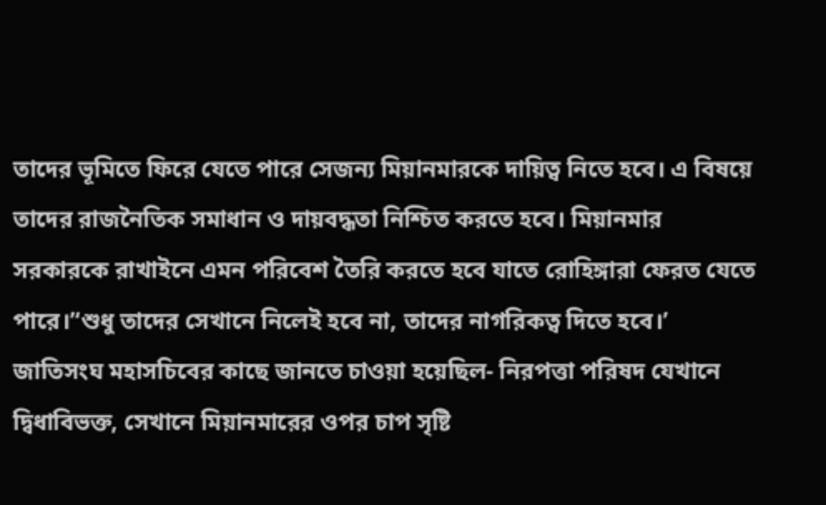তাদের ভূমিতে ফিরে যেতে পারে সেজন্য মিয়ানমারকে দায়িত্ব নিতে হবে। এ বিষয়ে তাদের রাজনৈতিক সমাধান ও দায়বদ্ধতা নিশ্চিত করতে হবে। মিয়ানমার সরকারকে রাখাইনে এমন পরিবেশ তৈরি করতে হবে যাতে রোহিঙ্গারা ফেরত যেতে পারে।’‘শুধু তাদের সেখানে নিলেই হবে না, তাদের নাগরিকত্ব দিতে হবে।’ জাতিসংঘ মহাসচিবের কাছে জানতে চাওয়া হয়েছিল- নিরপত্তা পরিষদ যেখানে দ্বিধাবিভক্ত, সেখানে মিয়ানমারের ওপর চাপ সৃষ্টি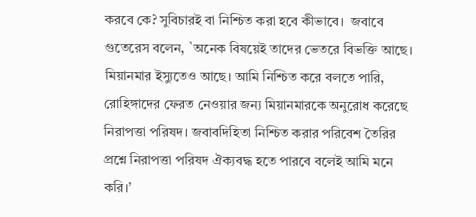করবে কে? সুবিচারই বা নিশ্চিত করা হবে কীভাবে।  জবাবে গুতেরেস বলেন, `অনেক বিষয়েই তাদের ভেতরে বিভক্তি আছে। মিয়ানমার ইস্যুতেও আছে। আমি নিশ্চিত করে বলতে পারি, রোহিঙ্গাদের ফেরত নেওয়ার জন্য মিয়ানমারকে অনুরোধ করেছে নিরাপত্তা পরিষদ। জবাবদিহিতা নিশ্চিত করার পরিবেশ তৈরির প্রশ্নে নিরাপত্তা পরিষদ ঐক্যবদ্ধ হতে পারবে বলেই আমি মনে করি।’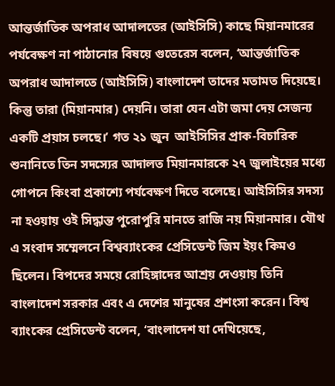আন্তর্জাতিক অপরাধ আদালতের (আইসিসি) কাছে মিয়ানমারের পর্যবেক্ষণ না পাঠানোর বিষয়ে গুতেরেস বলেন, ‘আন্তর্জাতিক অপরাধ আদালতে (আইসিসি) বাংলাদেশ তাদের মতামত দিয়েছে। কিন্তু তারা (মিয়ানমার) দেয়নি। তারা যেন এটা জমা দেয় সেজন্য একটি প্রয়াস চলছে।’ গত ২১ জুন  আইসিসির প্রাক-বিচারিক শুনানিতে তিন সদস্যের আদালত মিয়ানমারকে ২৭ জুলাইয়ের মধ্যে গোপনে কিংবা প্রকাশ্যে পর্যবেক্ষণ দিতে বলেছে। আইসিসির সদস্য না হওয়ায় ওই সিদ্ধান্ত পুরোপুরি মানতে রাজি নয় মিয়ানমার। যৌথ এ সংবাদ সম্মেলনে বিশ্বব্যাংকের প্রেসিডেন্ট জিম ইয়ং কিমও ছিলেন। বিপদের সময়ে রোহিঙ্গাদের আশ্রয় দেওয়ায় তিনি বাংলাদেশ সরকার এবং এ দেশের মানুষের প্রশংসা করেন। বিশ্ব ব্যাংকের প্রেসিডেন্ট বলেন, ‘বাংলাদেশ যা দেখিয়েছে,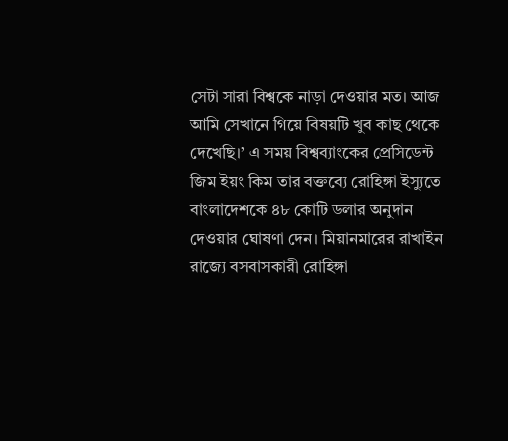সেটা সারা বিশ্বকে নাড়া দেওয়ার মত। আজ আমি সেখানে গিয়ে বিষয়টি খুব কাছ থেকে দেখেছি।’ এ সময় বিশ্বব্যাংকের প্রেসিডেন্ট জিম ইয়ং কিম তার বক্তব্যে রোহিঙ্গা ইস্যুতে বাংলাদেশকে ৪৮ কোটি ডলার অনুদান দেওয়ার ঘোষণা দেন। মিয়ানমারের রাখাইন রাজ্যে বসবাসকারী রোহিঙ্গা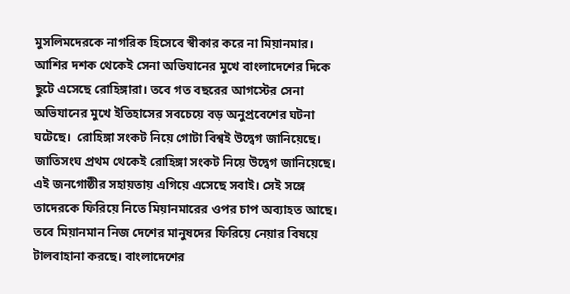মুসলিমদেরকে নাগরিক হিসেবে স্বীকার করে না মিয়ানমার। আশির দশক থেকেই সেনা অভিযানের মুখে বাংলাদেশের দিকে ছুটে এসেছে রোহিঙ্গারা। তবে গত বছরের আগস্টের সেনা অভিযানের মুখে ইতিহাসের সবচেয়ে বড় অনুপ্রবেশের ঘটনা ঘটেছে।  রোহিঙ্গা সংকট নিয়ে গোটা বিশ্বই উদ্বেগ জানিয়েছে। জাতিসংঘ প্রথম থেকেই রোহিঙ্গা সংকট নিয়ে উদ্বেগ জানিয়েছে। এই জনগোষ্ঠীর সহায়তায় এগিয়ে এসেছে সবাই। সেই সঙ্গে তাদেরকে ফিরিয়ে নিতে মিয়ানমারের ওপর চাপ অব্যাহত আছে। তবে মিয়ানমান নিজ দেশের মানুষদের ফিরিয়ে নেয়ার বিষয়ে টালবাহানা করছে। বাংলাদেশের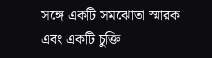সঙ্গে একটি সমঝোতা স্মারক এবং একটি চুক্তি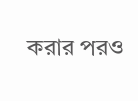করার পরও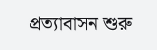প্রত্যাবাসন শুরু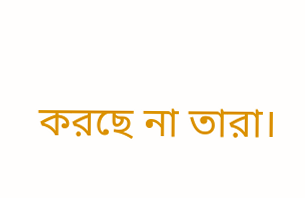করছে না তারা।